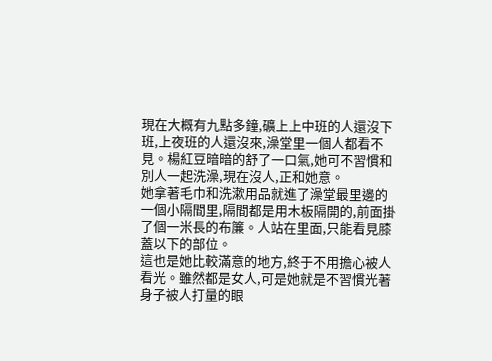現在大概有九點多鐘,礦上上中班的人還沒下班,上夜班的人還沒來,澡堂里一個人都看不見。楊紅豆暗暗的舒了一口氣,她可不習慣和別人一起洗澡,現在沒人,正和她意。
她拿著毛巾和洗漱用品就進了澡堂最里邊的一個小隔間里,隔間都是用木板隔開的,前面掛了個一米長的布簾。人站在里面,只能看見膝蓋以下的部位。
這也是她比較滿意的地方,終于不用擔心被人看光。雖然都是女人,可是她就是不習慣光著身子被人打量的眼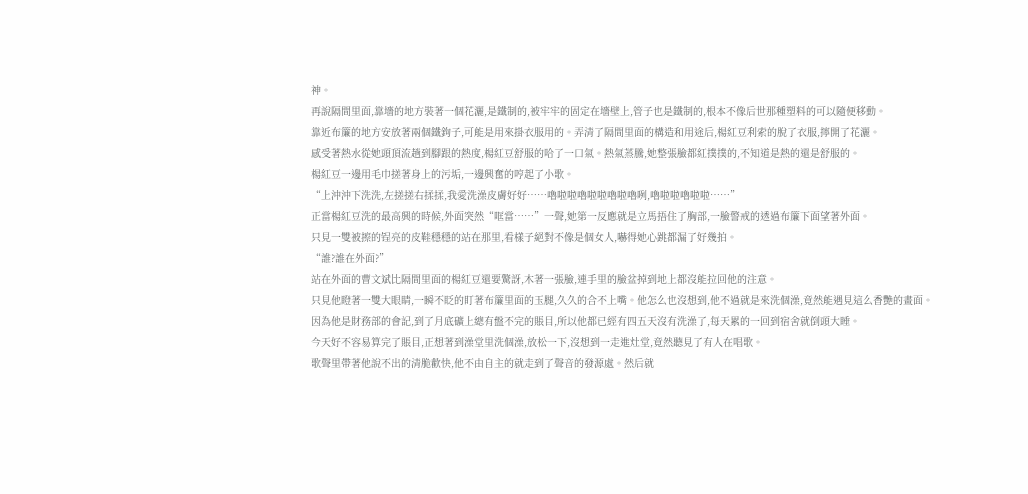神。
再說隔間里面,靠墻的地方裝著一個花灑,是鐵制的,被牢牢的固定在墻壁上,管子也是鐵制的,根本不像后世那種塑料的可以隨便移動。
靠近布簾的地方安放著兩個鐵鉤子,可能是用來掛衣服用的。弄清了隔間里面的構造和用途后,楊紅豆利索的脫了衣服,擰開了花灑。
感受著熱水從她頭頂流趟到腳跟的熱度,楊紅豆舒服的哈了一口氣。熱氣蒸騰,她整張臉都紅撲撲的,不知道是熱的還是舒服的。
楊紅豆一邊用毛巾搓著身上的污垢,一邊興奮的哼起了小歌。
“上沖沖下洗洗,左搓搓右揉揉,我愛洗澡皮膚好好……嚕啦啦嚕啦啦嚕啦嚕咧,嚕啦啦嚕啦啦……”
正當楊紅豆洗的最高興的時候,外面突然“哐當……”一聲,她第一反應就是立馬捂住了胸部,一臉警戒的透過布簾下面望著外面。
只見一雙被擦的锃亮的皮鞋穩穩的站在那里,看樣子絕對不像是個女人,嚇得她心跳都漏了好幾拍。
“誰?誰在外面?”
站在外面的曹文斌比隔間里面的楊紅豆還要驚訝,木著一張臉,連手里的臉盆掉到地上都沒能拉回他的注意。
只見他瞪著一雙大眼睛,一瞬不眨的盯著布簾里面的玉腿,久久的合不上嘴。他怎么也沒想到,他不過就是來洗個澡,竟然能遇見這么香艷的畫面。
因為他是財務部的會記,到了月底礦上總有盤不完的賬目,所以他都已經有四五天沒有洗澡了,每天累的一回到宿舍就倒頭大睡。
今天好不容易算完了賬目,正想著到澡堂里洗個澡,放松一下,沒想到一走進灶堂,竟然聽見了有人在唱歌。
歌聲里帶著他說不出的清脆歡快,他不由自主的就走到了聲音的發源處。然后就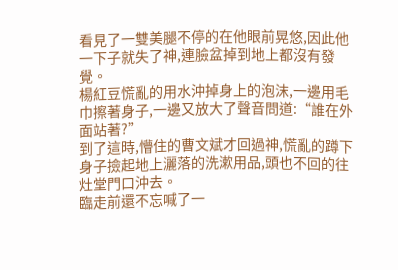看見了一雙美腿不停的在他眼前晃悠,因此他一下子就失了神,連臉盆掉到地上都沒有發覺。
楊紅豆慌亂的用水沖掉身上的泡沫,一邊用毛巾擦著身子,一邊又放大了聲音問道:“誰在外面站著?”
到了這時,懵住的曹文斌才回過神,慌亂的蹲下身子撿起地上灑落的洗漱用品,頭也不回的往灶堂門口沖去。
臨走前還不忘喊了一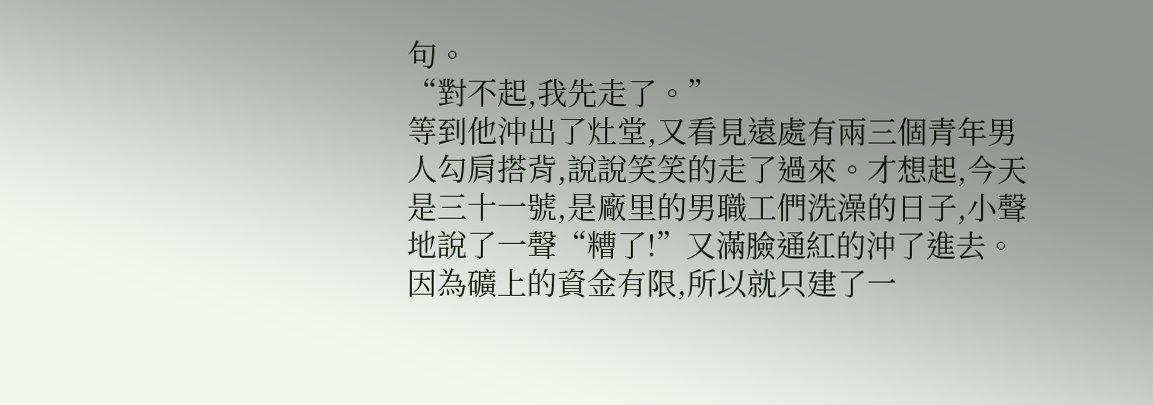句。
“對不起,我先走了。”
等到他沖出了灶堂,又看見遠處有兩三個青年男人勾肩搭背,說說笑笑的走了過來。才想起,今天是三十一號,是廠里的男職工們洗澡的日子,小聲地說了一聲“糟了!”又滿臉通紅的沖了進去。
因為礦上的資金有限,所以就只建了一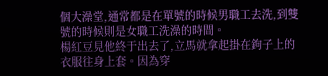個大澡堂,通常都是在單號的時候男職工去洗,到雙號的時候則是女職工洗澡的時間。
楊紅豆見他終于出去了,立馬就拿起掛在鉤子上的衣服往身上套。因為穿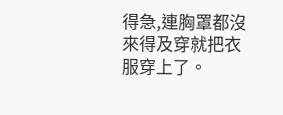得急,連胸罩都沒來得及穿就把衣服穿上了。